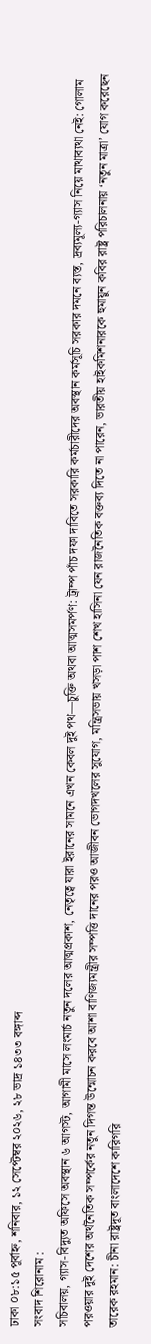ঢাকা ০৮:১৫ পূর্বাহ্ন, শনিবার, ১২ সেপ্টেম্বর ২০২৬, ২৮ ভাদ্র ১৪৩৩ বঙ্গাব্দ
সংবাদ শিরোনাম :
সচিবালয়, গ্যাস-বিদ্যুত অফিসে অবস্থান ৬ আগস্ট, আগামী মাসে লংমার্চ নতুন দলের আত্মপ্রকাশ, নেতৃত্বে যারা ইরানের সামনে এখন কেবল দুই পথ—চুক্তি অথবা আত্মসমর্পণ: ট্রাম্প পাঁচ দফা দাবিতে সরকারি কর্মচারীদের অবস্থান কর্মসূচি সরকার দমনে ব্যস্ত, দ্রব্যমূল্য-গ্যাস নিয়ে মাথাব্যথা নেই: গোলাম পরওয়ার দুই দেশের অর্থনৈতিক সম্পর্কের নতুন দিগন্ত উন্মোচন করবে আশা বাণিজ্যমন্ত্রীর সম্পত্তি দানের পরও আজীবন ভোগদখলের সুযোগ, মন্ত্রিসভায় খসড়া পাশ শেখ হাসিনা যেন রাজনৈতিক বক্তব্য দিতে না পারেন, ভারতীয় হাইকমিশনারকে হুমায়ুন কবির রাষ্ট্র পরিচালনায় ‘নতুন মাত্রা’ যোগ করেছেন তারেক রহমান: চীনা রাষ্ট্রদূত বাংলাদেশে কারিগরি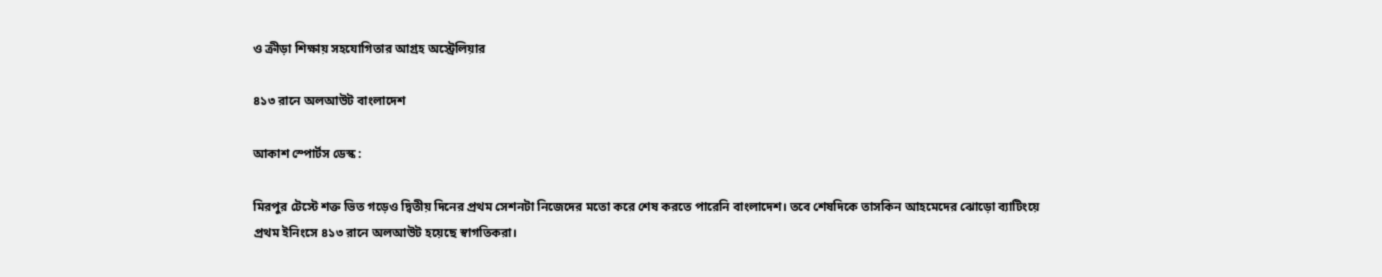ও ক্রীড়া শিক্ষায় সহযোগিতার আগ্রহ অস্ট্রেলিয়ার

৪১৩ রানে অলআউট বাংলাদেশ

আকাশ স্পোর্টস ডেস্ক :

মিরপুর টেস্টে শক্ত ভিত গড়েও দ্বিতীয় দিনের প্রথম সেশনটা নিজেদের মতো করে শেষ করতে পারেনি বাংলাদেশ। তবে শেষদিকে তাসকিন আহমেদের ঝোড়ো ব্যাটিংয়ে প্রথম ইনিংসে ৪১৩ রানে অলআউট হয়েছে স্বাগতিকরা।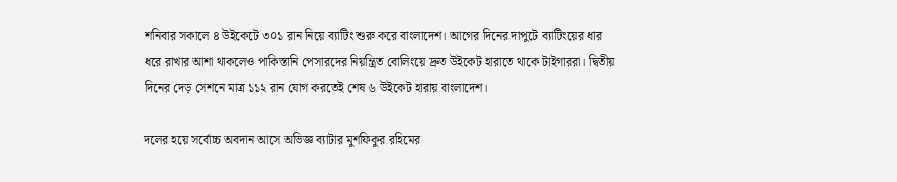শনিবার সকালে ৪ উইকেটে ৩০১ রান নিয়ে ব্যাটিং শুরু করে বাংলাদেশ। আগের দিনের দাপুটে ব্যাটিংয়ের ধার ধরে রাখার আশা থাকলেও পাকিস্তানি পেসারদের নিয়ন্ত্রিত বোলিংয়ে দ্রুত উইকেট হারাতে থাকে টাইগাররা। দ্বিতীয় দিনের দেড় সেশনে মাত্র ১১২ রান যোগ করতেই শেষ ৬ উইকেট হারায় বাংলাদেশ।

দলের হয়ে সর্বোচ্চ অবদান আসে অভিজ্ঞ ব্যাটার মুশফিকুর রহিমের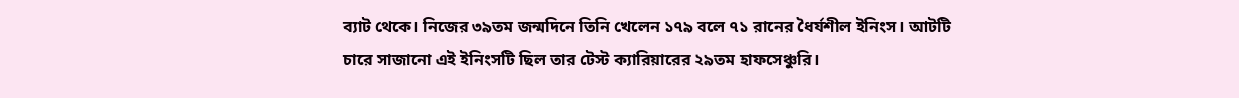ব্যাট থেকে। নিজের ৩৯তম জন্মদিনে তিনি খেলেন ১৭৯ বলে ৭১ রানের ধৈর্যশীল ইনিংস। আটটি চারে সাজানো এই ইনিংসটি ছিল তার টেস্ট ক্যারিয়ারের ২৯তম হাফসেঞ্চুরি।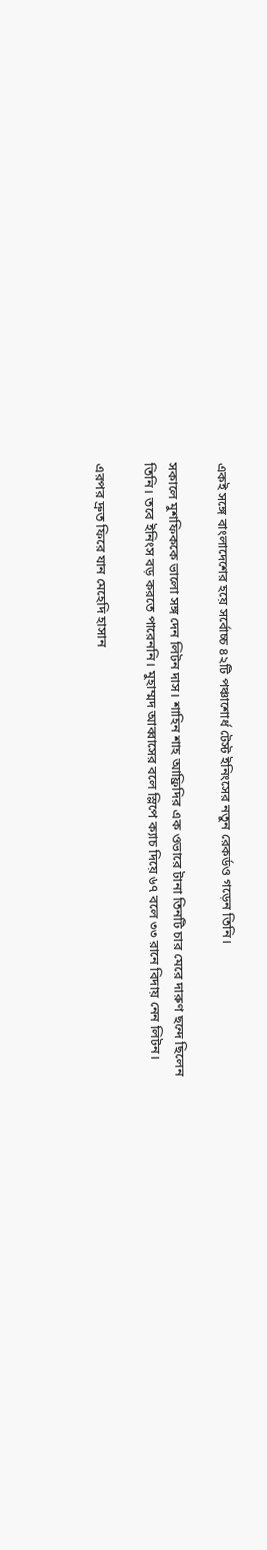একই সঙ্গে বাংলাদেশের হয়ে সর্বোচ্চ ৪২টি পঞ্চাশোর্ধ টেস্ট ইনিংসের নতুন রেকর্ডও গড়েন তিনি।

সকালে মুশফিককে ভালো সঙ্গ দেন লিটন দাস। শাহিন শাহ আফ্রিদির এক ওভারে টানা তিনটি চার মেরে দারুণ ছন্দে ছিলেন তিনি। তবে ইনিংস বড় করতে পারেননি। মুহাম্মদ আব্বাসের বলে স্লিপে ক্যাচ দিয়ে ৬৭ বলে ৩৩ রানে বিদায় নেন লিটন।

এরপর দ্রুত ফিরে যান মেহেদি হাসান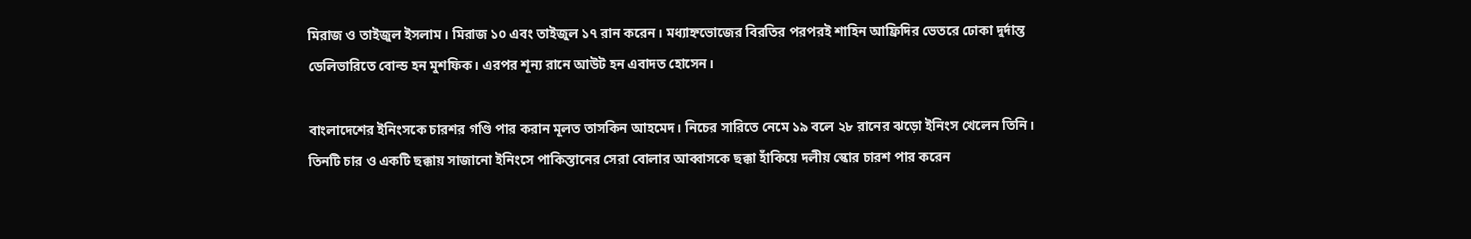মিরাজ ও তাইজুল ইসলাম। মিরাজ ১০ এবং তাইজুল ১৭ রান করেন। মধ্যাহ্নভোজের বিরতির পরপরই শাহিন আফ্রিদির ভেতরে ঢোকা দুর্দান্ত ডেলিভারিতে বোল্ড হন মুশফিক। এরপর শূন্য রানে আউট হন এবাদত হোসেন।

বাংলাদেশের ইনিংসকে চারশর গণ্ডি পার করান মূলত তাসকিন আহমেদ। নিচের সারিতে নেমে ১৯ বলে ২৮ রানের ঝড়ো ইনিংস খেলেন তিনি। তিনটি চার ও একটি ছক্কায় সাজানো ইনিংসে পাকিস্তানের সেরা বোলার আব্বাসকে ছক্কা হাঁকিয়ে দলীয় স্কোর চারশ পার করেন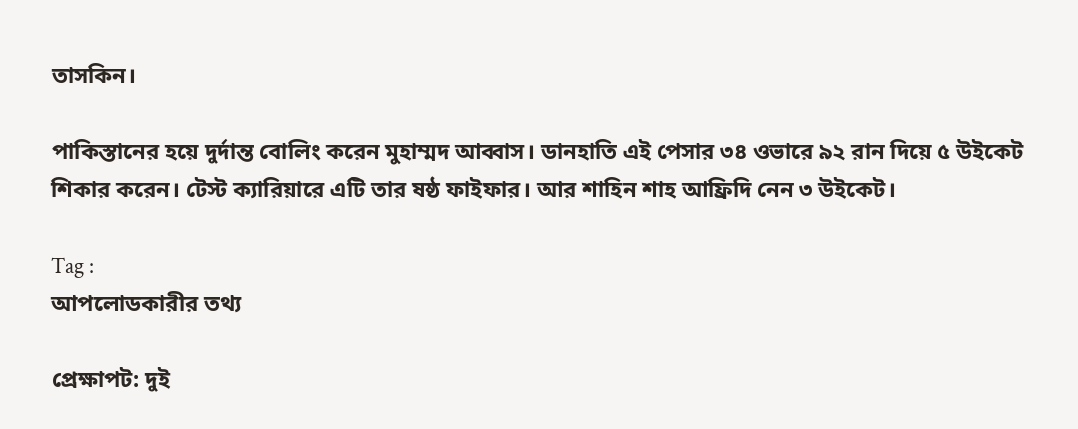তাসকিন।

পাকিস্তানের হয়ে দুর্দান্ত বোলিং করেন মুহাম্মদ আব্বাস। ডানহাতি এই পেসার ৩৪ ওভারে ৯২ রান দিয়ে ৫ উইকেট শিকার করেন। টেস্ট ক্যারিয়ারে এটি তার ষষ্ঠ ফাইফার। আর শাহিন শাহ আফ্রিদি নেন ৩ উইকেট।

Tag :
আপলোডকারীর তথ্য

প্রেক্ষাপট: দুই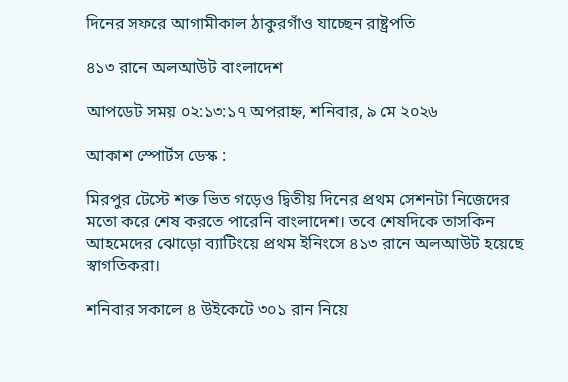দিনের সফরে আগামীকাল ঠাকুরগাঁও যাচ্ছেন রাষ্ট্রপতি

৪১৩ রানে অলআউট বাংলাদেশ

আপডেট সময় ০২:১৩:১৭ অপরাহ্ন, শনিবার, ৯ মে ২০২৬

আকাশ স্পোর্টস ডেস্ক :

মিরপুর টেস্টে শক্ত ভিত গড়েও দ্বিতীয় দিনের প্রথম সেশনটা নিজেদের মতো করে শেষ করতে পারেনি বাংলাদেশ। তবে শেষদিকে তাসকিন আহমেদের ঝোড়ো ব্যাটিংয়ে প্রথম ইনিংসে ৪১৩ রানে অলআউট হয়েছে স্বাগতিকরা।

শনিবার সকালে ৪ উইকেটে ৩০১ রান নিয়ে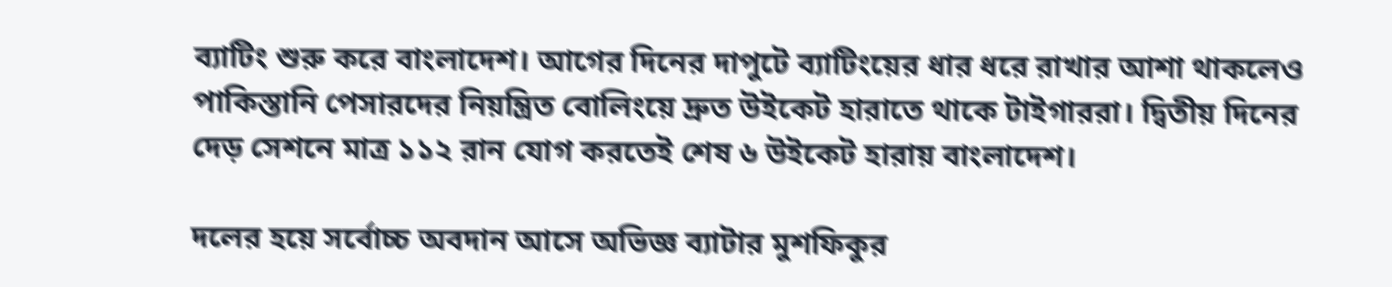ব্যাটিং শুরু করে বাংলাদেশ। আগের দিনের দাপুটে ব্যাটিংয়ের ধার ধরে রাখার আশা থাকলেও পাকিস্তানি পেসারদের নিয়ন্ত্রিত বোলিংয়ে দ্রুত উইকেট হারাতে থাকে টাইগাররা। দ্বিতীয় দিনের দেড় সেশনে মাত্র ১১২ রান যোগ করতেই শেষ ৬ উইকেট হারায় বাংলাদেশ।

দলের হয়ে সর্বোচ্চ অবদান আসে অভিজ্ঞ ব্যাটার মুশফিকুর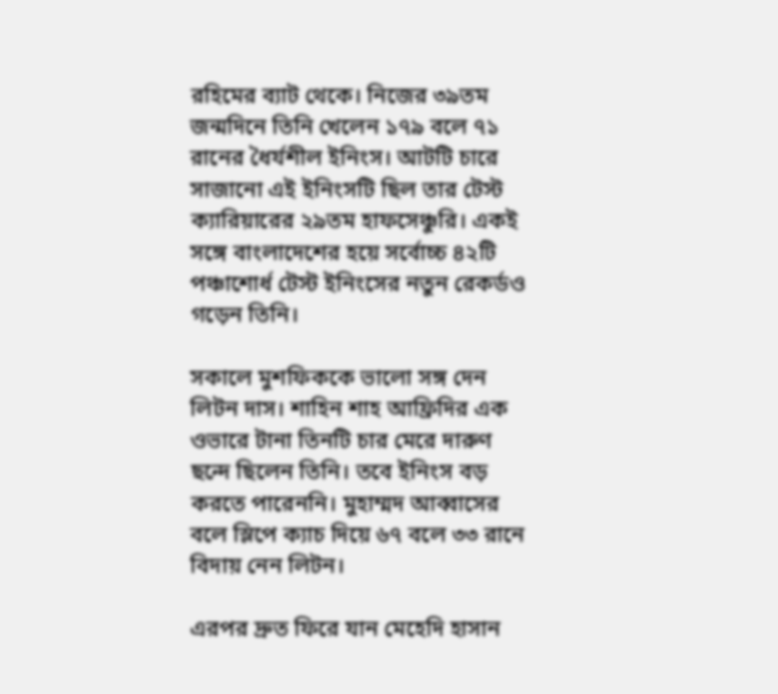রহিমের ব্যাট থেকে। নিজের ৩৯তম জন্মদিনে তিনি খেলেন ১৭৯ বলে ৭১ রানের ধৈর্যশীল ইনিংস। আটটি চারে সাজানো এই ইনিংসটি ছিল তার টেস্ট ক্যারিয়ারের ২৯তম হাফসেঞ্চুরি। একই সঙ্গে বাংলাদেশের হয়ে সর্বোচ্চ ৪২টি পঞ্চাশোর্ধ টেস্ট ইনিংসের নতুন রেকর্ডও গড়েন তিনি।

সকালে মুশফিককে ভালো সঙ্গ দেন লিটন দাস। শাহিন শাহ আফ্রিদির এক ওভারে টানা তিনটি চার মেরে দারুণ ছন্দে ছিলেন তিনি। তবে ইনিংস বড় করতে পারেননি। মুহাম্মদ আব্বাসের বলে স্লিপে ক্যাচ দিয়ে ৬৭ বলে ৩৩ রানে বিদায় নেন লিটন।

এরপর দ্রুত ফিরে যান মেহেদি হাসান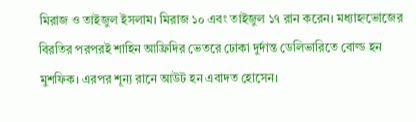মিরাজ ও তাইজুল ইসলাম। মিরাজ ১০ এবং তাইজুল ১৭ রান করেন। মধ্যাহ্নভোজের বিরতির পরপরই শাহিন আফ্রিদির ভেতরে ঢোকা দুর্দান্ত ডেলিভারিতে বোল্ড হন মুশফিক। এরপর শূন্য রানে আউট হন এবাদত হোসেন।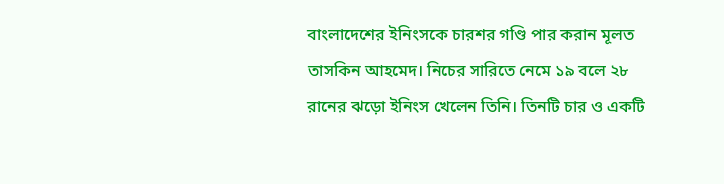বাংলাদেশের ইনিংসকে চারশর গণ্ডি পার করান মূলত তাসকিন আহমেদ। নিচের সারিতে নেমে ১৯ বলে ২৮ রানের ঝড়ো ইনিংস খেলেন তিনি। তিনটি চার ও একটি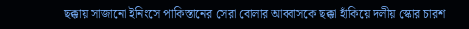ছক্কায় সাজানো ইনিংসে পাকিস্তানের সেরা বোলার আব্বাসকে ছক্কা হাঁকিয়ে দলীয় স্কোর চারশ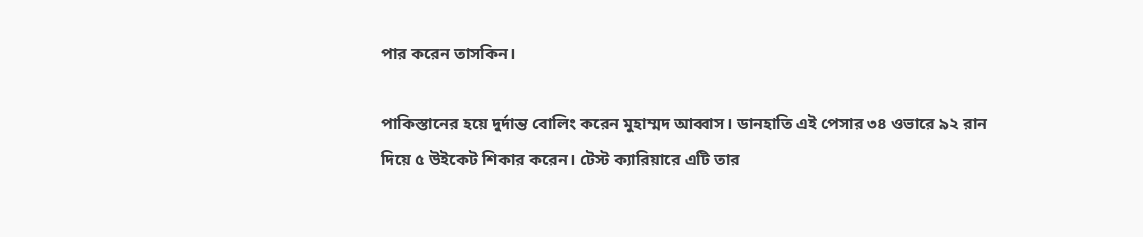পার করেন তাসকিন।

পাকিস্তানের হয়ে দুর্দান্ত বোলিং করেন মুহাম্মদ আব্বাস। ডানহাতি এই পেসার ৩৪ ওভারে ৯২ রান দিয়ে ৫ উইকেট শিকার করেন। টেস্ট ক্যারিয়ারে এটি তার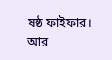ষষ্ঠ ফাইফার। আর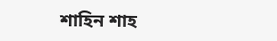শাহিন শাহ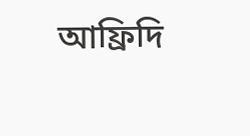আফ্রিদি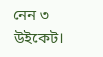নেন ৩ উইকেট।